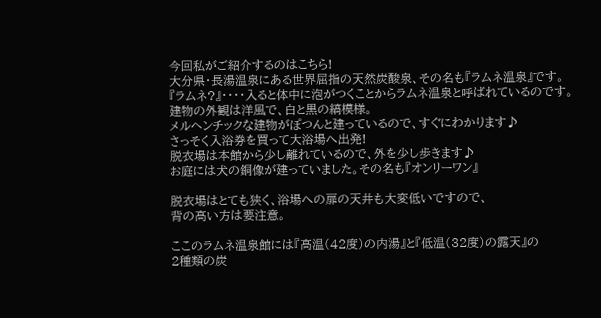今回私がご紹介するのはこちら!
大分県・長湯温泉にある世界屈指の天然炭酸泉、その名も『ラムネ温泉』です。
『ラムネ?』・・・・入ると体中に泡がつくことからラムネ温泉と呼ばれているのです。
建物の外観は洋風で、白と黒の縞模様。
メルヘンチックな建物がぽつんと建っているので、すぐにわかります♪
さっそく入浴券を買って大浴場へ出発!
脱衣場は本館から少し離れているので、外を少し歩きます♪
お庭には犬の銅像が建っていました。その名も『オンリーワン』

脱衣場はとても狭く、浴場への扉の天井も大変低いですので、
背の高い方は要注意。

ここのラムネ温泉館には『高温(42度)の内湯』と『低温(32度)の露天』の
2種類の炭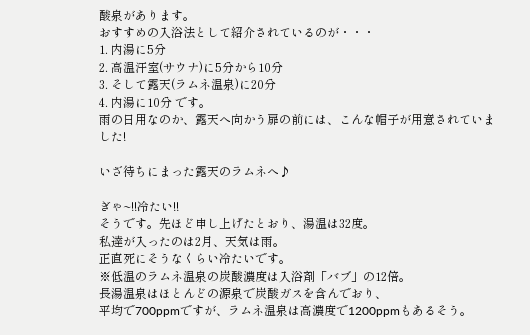酸泉があります。
おすすめの入浴法として紹介されているのが・・・
1. 内湯に5分
2. 高温汗室(サウナ)に5分から10分
3. そして露天(ラムネ温泉)に20分
4. 内湯に10分 です。
雨の日用なのか、露天へ向かう扉の前には、こんな帽子が用意されていました!

いざ待ちにまった露天のラムネへ♪

ぎゃ~!!冷たい!!
そうです。先ほど申し上げたとおり、湯温は32度。
私達が入ったのは2月、天気は雨。
正直死にそうなくらい冷たいです。
※低温のラムネ温泉の炭酸濃度は入浴剤「バブ」の12倍。
長湯温泉はほとんどの源泉で炭酸ガスを含んでおり、
平均で700ppmですが、ラムネ温泉は高濃度で1200ppmもあるそう。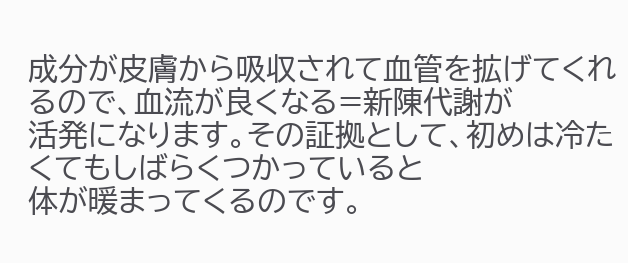成分が皮膚から吸収されて血管を拡げてくれるので、血流が良くなる=新陳代謝が
活発になります。その証拠として、初めは冷たくてもしばらくつかっていると
体が暖まってくるのです。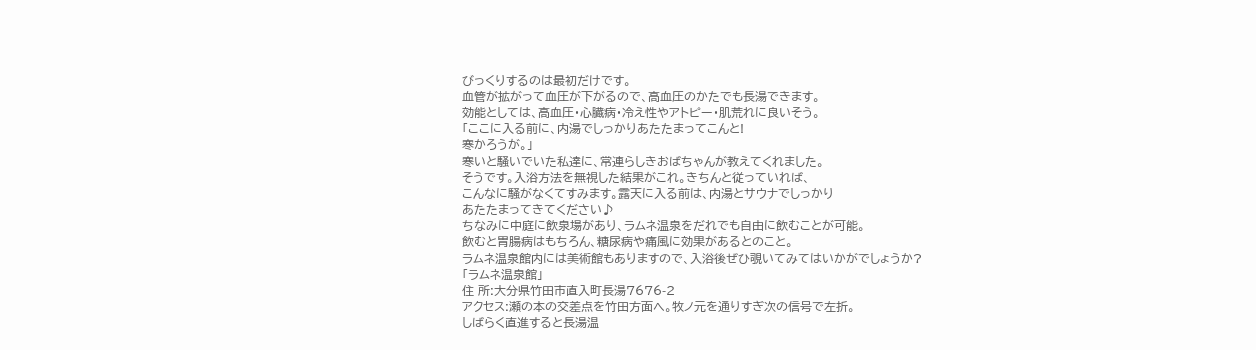びっくりするのは最初だけです。
血管が拡がって血圧が下がるので、高血圧のかたでも長湯できます。
効能としては、高血圧・心臓病・冷え性やアトピー・肌荒れに良いそう。
「ここに入る前に、内湯でしっかりあたたまってこんと!
寒かろうが。」
寒いと騒いでいた私達に、常連らしきおばちゃんが教えてくれました。
そうです。入浴方法を無視した結果がこれ。きちんと従っていれば、
こんなに騒がなくてすみます。露天に入る前は、内湯とサウナでしっかり
あたたまってきてください♪
ちなみに中庭に飲泉場があり、ラムネ温泉をだれでも自由に飲むことが可能。
飲むと胃腸病はもちろん、糖尿病や痛風に効果があるとのこと。
ラムネ温泉館内には美術館もありますので、入浴後ぜひ覗いてみてはいかがでしょうか?
「ラムネ温泉館」
住 所:大分県竹田市直入町長湯7676-2
アクセス:瀬の本の交差点を竹田方面へ。牧ノ元を通りすぎ次の信号で左折。
しばらく直進すると長湯温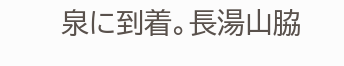泉に到着。長湯山脇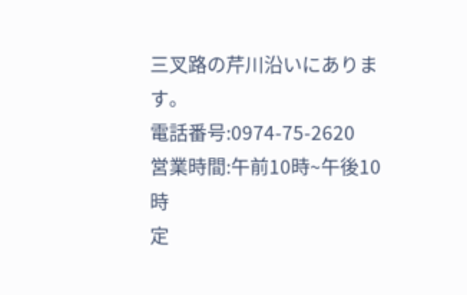三叉路の芹川沿いにあります。
電話番号:0974-75-2620
営業時間:午前10時~午後10時
定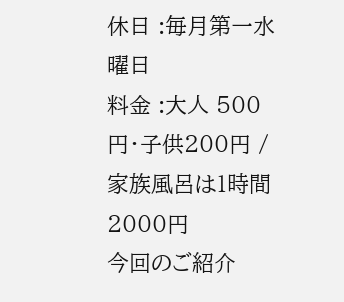休日 :毎月第一水曜日
料金 :大人 500円・子供200円 /家族風呂は1時間2000円
今回のご紹介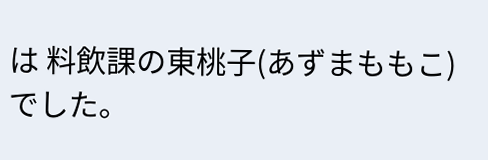は 料飲課の東桃子(あずまももこ)でした。